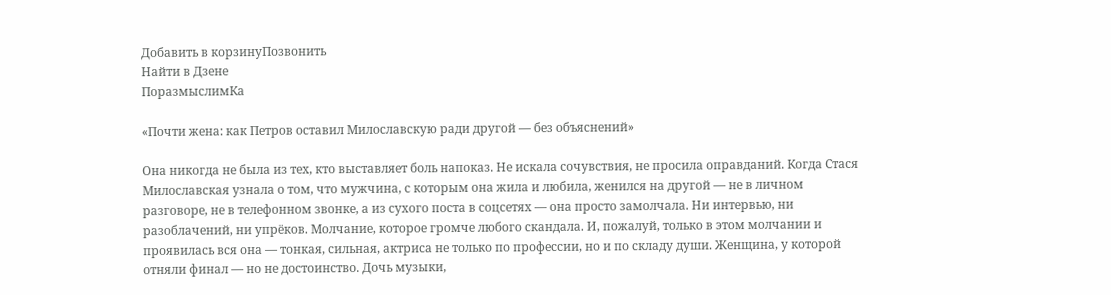Добавить в корзинуПозвонить
Найти в Дзене
ПоразмыслимКа

«Почти жена: как Петров оставил Милославскую ради другой — без объяснений»

Она никогда не была из тех, кто выставляет боль напоказ. Не искала сочувствия, не просила оправданий. Когда Стася Милославская узнала о том, что мужчина, с которым она жила и любила, женился на другой — не в личном разговоре, не в телефонном звонке, а из сухого поста в соцсетях — она просто замолчала. Ни интервью, ни разоблачений, ни упрёков. Молчание, которое громче любого скандала. И, пожалуй, только в этом молчании и проявилась вся она — тонкая, сильная, актриса не только по профессии, но и по складу души. Женщина, у которой отняли финал — но не достоинство. Дочь музыки,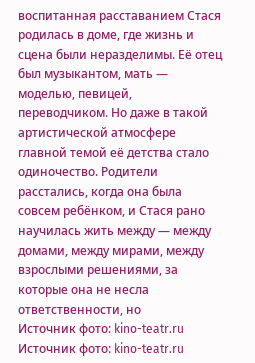воспитанная расставанием Стася родилась в доме, где жизнь и сцена были неразделимы. Её отец был музыкантом, мать — моделью, певицей, переводчиком. Но даже в такой артистической атмосфере главной темой её детства стало одиночество. Родители расстались, когда она была совсем ребёнком, и Стася рано научилась жить между — между домами, между мирами, между взрослыми решениями, за которые она не несла ответственности, но
Источник фото: kino-teatr.ru
Источник фото: kino-teatr.ru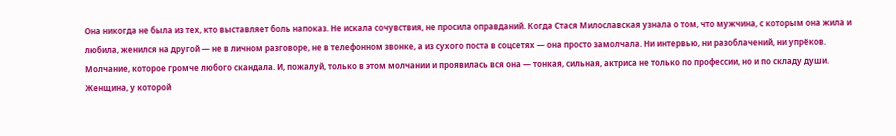Она никогда не была из тех, кто выставляет боль напоказ. Не искала сочувствия, не просила оправданий. Когда Стася Милославская узнала о том, что мужчина, с которым она жила и любила, женился на другой — не в личном разговоре, не в телефонном звонке, а из сухого поста в соцсетях — она просто замолчала. Ни интервью, ни разоблачений, ни упрёков. Молчание, которое громче любого скандала. И, пожалуй, только в этом молчании и проявилась вся она — тонкая, сильная, актриса не только по профессии, но и по складу души. Женщина, у которой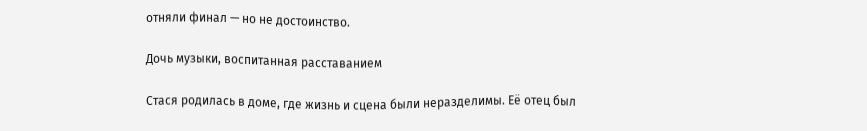отняли финал — но не достоинство.

Дочь музыки, воспитанная расставанием

Стася родилась в доме, где жизнь и сцена были неразделимы. Её отец был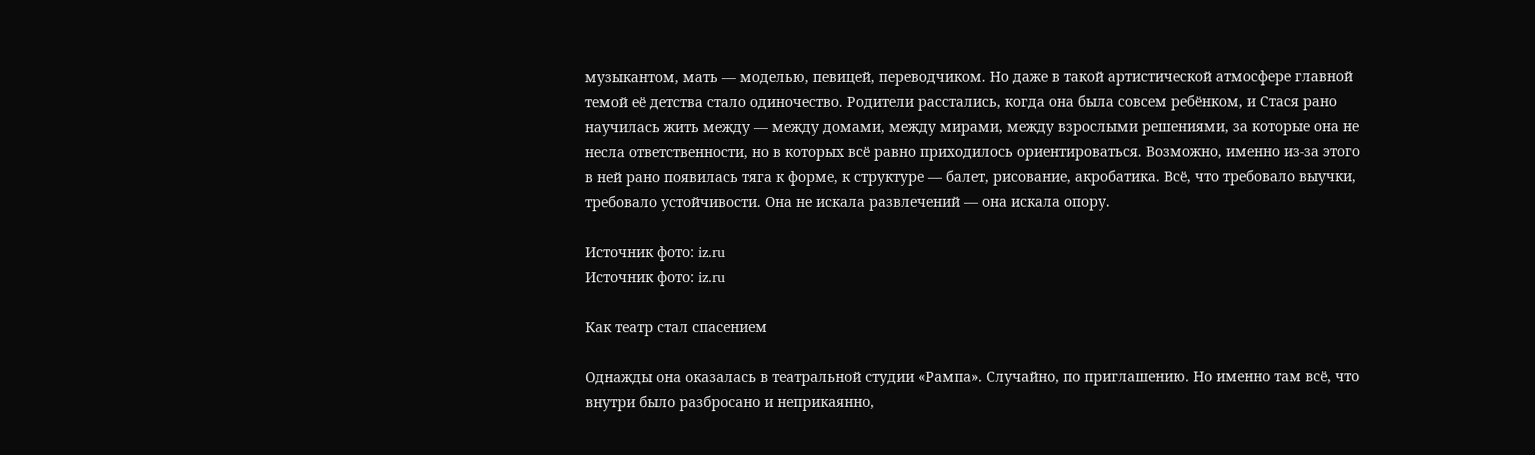музыкантом, мать — моделью, певицей, переводчиком. Но даже в такой артистической атмосфере главной темой её детства стало одиночество. Родители расстались, когда она была совсем ребёнком, и Стася рано научилась жить между — между домами, между мирами, между взрослыми решениями, за которые она не несла ответственности, но в которых всё равно приходилось ориентироваться. Возможно, именно из-за этого в ней рано появилась тяга к форме, к структуре — балет, рисование, акробатика. Всё, что требовало выучки, требовало устойчивости. Она не искала развлечений — она искала опору.

Источник фото: iz.ru
Источник фото: iz.ru

Как театр стал спасением

Однажды она оказалась в театральной студии «Рампа». Случайно, по приглашению. Но именно там всё, что внутри было разбросано и неприкаянно,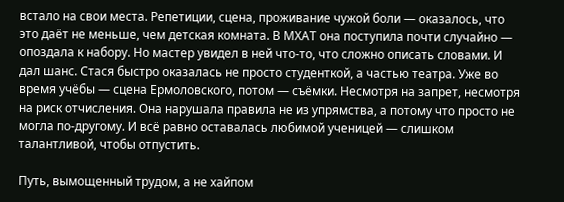встало на свои места. Репетиции, сцена, проживание чужой боли — оказалось, что это даёт не меньше, чем детская комната. В МХАТ она поступила почти случайно — опоздала к набору. Но мастер увидел в ней что-то, что сложно описать словами. И дал шанс. Стася быстро оказалась не просто студенткой, а частью театра. Уже во время учёбы — сцена Ермоловского, потом — съёмки. Несмотря на запрет, несмотря на риск отчисления. Она нарушала правила не из упрямства, а потому что просто не могла по-другому. И всё равно оставалась любимой ученицей — слишком талантливой, чтобы отпустить.

Путь, вымощенный трудом, а не хайпом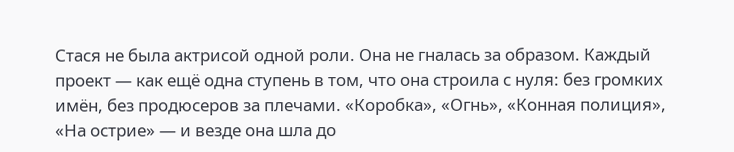Стася не была актрисой одной роли. Она не гналась за образом. Каждый проект — как ещё одна ступень в том, что она строила с нуля: без громких имён, без продюсеров за плечами. «Коробка», «Огнь», «Конная полиция», «На острие» — и везде она шла до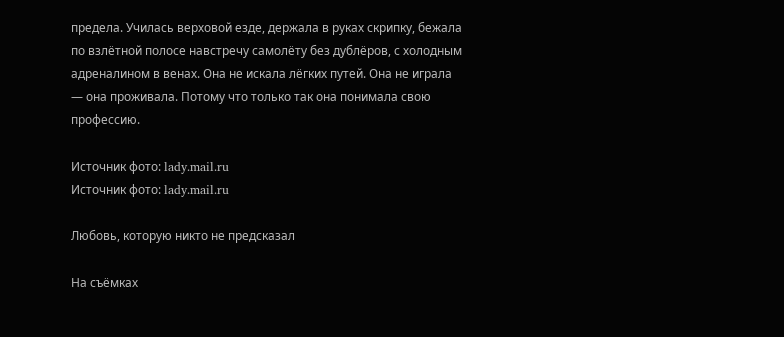предела. Училась верховой езде, держала в руках скрипку, бежала по взлётной полосе навстречу самолёту без дублёров, с холодным адреналином в венах. Она не искала лёгких путей. Она не играла — она проживала. Потому что только так она понимала свою профессию.

Источник фото: lady.mail.ru
Источник фото: lady.mail.ru

Любовь, которую никто не предсказал

На съёмках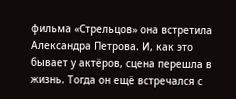фильма «Стрельцов» она встретила Александра Петрова. И, как это бывает у актёров, сцена перешла в жизнь. Тогда он ещё встречался с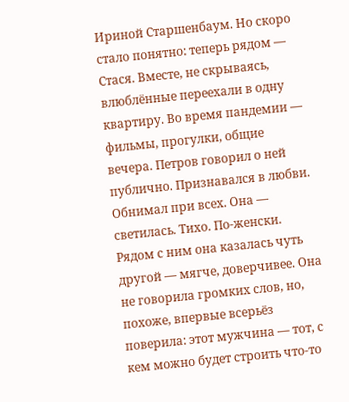Ириной Старшенбаум. Но скоро стало понятно: теперь рядом — Стася. Вместе, не скрываясь, влюблённые переехали в одну квартиру. Во время пандемии — фильмы, прогулки, общие вечера. Петров говорил о ней публично. Признавался в любви. Обнимал при всех. Она — светилась. Тихо. По-женски. Рядом с ним она казалась чуть другой — мягче, доверчивее. Она не говорила громких слов, но, похоже, впервые всерьёз поверила: этот мужчина — тот, с кем можно будет строить что-то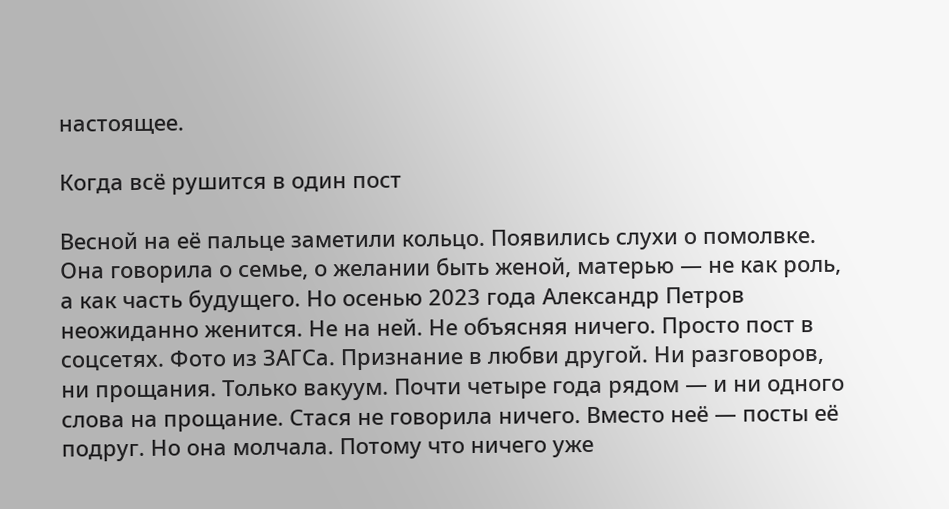настоящее.

Когда всё рушится в один пост

Весной на её пальце заметили кольцо. Появились слухи о помолвке. Она говорила о семье, о желании быть женой, матерью — не как роль, а как часть будущего. Но осенью 2023 года Александр Петров неожиданно женится. Не на ней. Не объясняя ничего. Просто пост в соцсетях. Фото из ЗАГСа. Признание в любви другой. Ни разговоров, ни прощания. Только вакуум. Почти четыре года рядом — и ни одного слова на прощание. Стася не говорила ничего. Вместо неё — посты её подруг. Но она молчала. Потому что ничего уже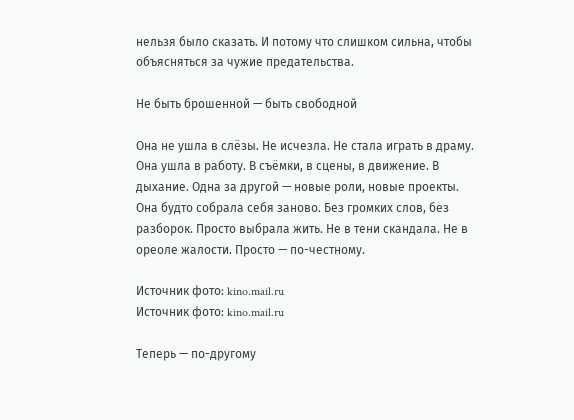нельзя было сказать. И потому что слишком сильна, чтобы объясняться за чужие предательства.

Не быть брошенной — быть свободной

Она не ушла в слёзы. Не исчезла. Не стала играть в драму. Она ушла в работу. В съёмки, в сцены, в движение. В дыхание. Одна за другой — новые роли, новые проекты. Она будто собрала себя заново. Без громких слов, без разборок. Просто выбрала жить. Не в тени скандала. Не в ореоле жалости. Просто — по-честному.

Источник фото: kino.mail.ru
Источник фото: kino.mail.ru

Теперь — по-другому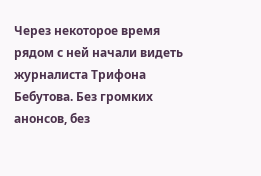Через некоторое время рядом с ней начали видеть журналиста Трифона Бебутова. Без громких анонсов, без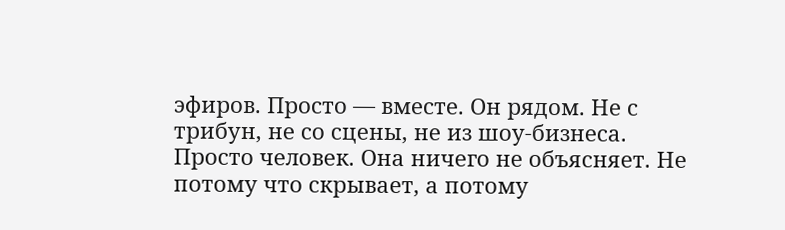эфиров. Просто — вместе. Он рядом. Не с трибун, не со сцены, не из шоу-бизнеса. Просто человек. Она ничего не объясняет. Не потому что скрывает, а потому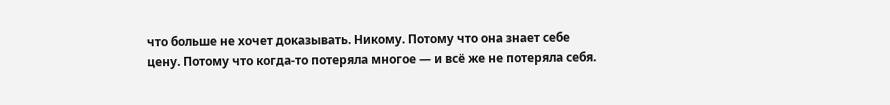что больше не хочет доказывать. Никому. Потому что она знает себе цену. Потому что когда-то потеряла многое — и всё же не потеряла себя.